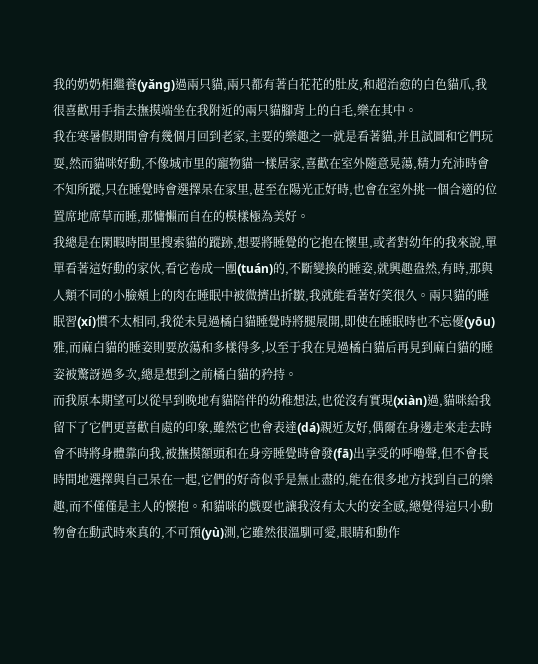我的奶奶相繼養(yǎng)過兩只貓,兩只都有著白花花的肚皮,和超治愈的白色貓爪,我很喜歡用手指去撫摸端坐在我附近的兩只貓腳背上的白毛,樂在其中。
我在寒暑假期間會有幾個月回到老家,主要的樂趣之一就是看著貓,并且試圖和它們玩耍,然而貓咪好動,不像城市里的寵物貓一樣居家,喜歡在室外隨意晃蕩,精力充沛時會不知所蹤,只在睡覺時會選擇呆在家里,甚至在陽光正好時,也會在室外挑一個合適的位置席地席草而睡,那慵懶而自在的模樣極為美好。
我總是在閑暇時間里搜索貓的蹤跡,想要將睡覺的它抱在懷里,或者對幼年的我來說,單單看著這好動的家伙,看它卷成一團(tuán)的,不斷變換的睡姿,就興趣盎然,有時,那與人類不同的小臉頰上的肉在睡眠中被微擠出折皺,我就能看著好笑很久。兩只貓的睡眠習(xí)慣不太相同,我從未見過橘白貓睡覺時將腿展開,即使在睡眠時也不忘優(yōu)雅,而麻白貓的睡姿則要放蕩和多樣得多,以至于我在見過橘白貓后再見到麻白貓的睡姿被驚訝過多次,總是想到之前橘白貓的矜持。
而我原本期望可以從早到晚地有貓陪伴的幼稚想法,也從沒有實現(xiàn)過,貓咪給我留下了它們更喜歡自處的印象,雖然它也會表達(dá)親近友好,偶爾在身邊走來走去時會不時將身體靠向我,被撫摸額頭和在身旁睡覺時會發(fā)出享受的呼嚕聲,但不會長時間地選擇與自己呆在一起,它們的好奇似乎是無止盡的,能在很多地方找到自己的樂趣,而不僅僅是主人的懷抱。和貓咪的戲耍也讓我沒有太大的安全感,總覺得這只小動物會在動武時來真的,不可預(yù)測,它雖然很溫馴可愛,眼睛和動作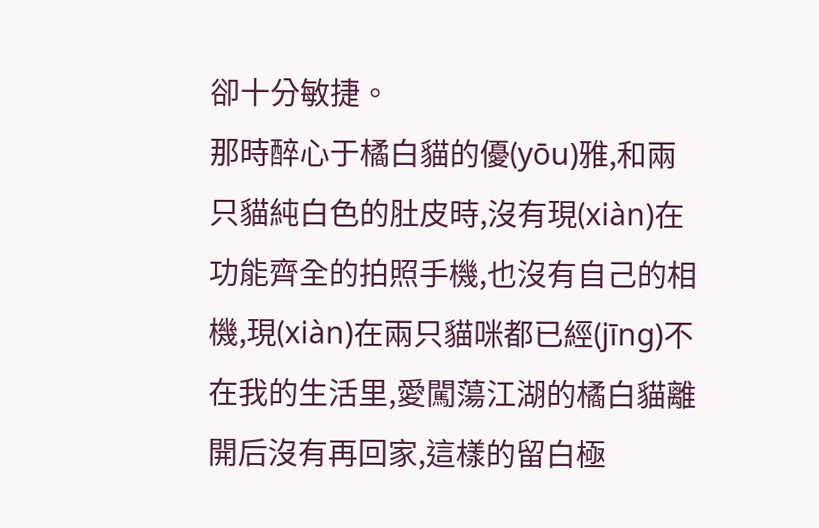卻十分敏捷。
那時醉心于橘白貓的優(yōu)雅,和兩只貓純白色的肚皮時,沒有現(xiàn)在功能齊全的拍照手機,也沒有自己的相機,現(xiàn)在兩只貓咪都已經(jīng)不在我的生活里,愛闖蕩江湖的橘白貓離開后沒有再回家,這樣的留白極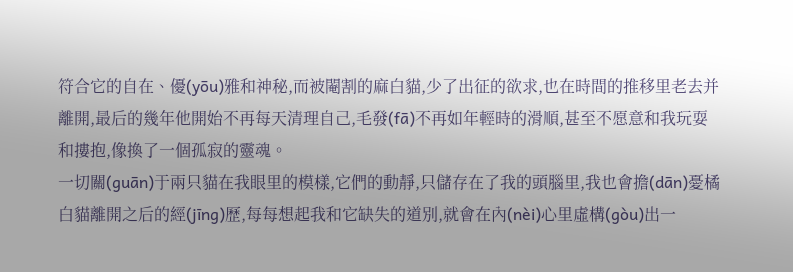符合它的自在、優(yōu)雅和神秘,而被閹割的麻白貓,少了出征的欲求,也在時間的推移里老去并離開,最后的幾年他開始不再每天清理自己,毛發(fā)不再如年輕時的滑順,甚至不愿意和我玩耍和摟抱,像換了一個孤寂的靈魂。
一切關(guān)于兩只貓在我眼里的模樣,它們的動靜,只儲存在了我的頭腦里,我也會擔(dān)憂橘白貓離開之后的經(jīng)歷,每每想起我和它缺失的道別,就會在內(nèi)心里虛構(gòu)出一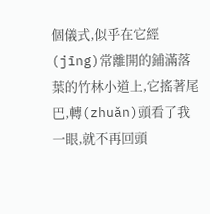個儀式,似乎在它經(jīng)常離開的鋪滿落葉的竹林小道上,它搖著尾巴,轉(zhuǎn)頭看了我一眼,就不再回頭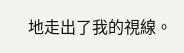地走出了我的視線。